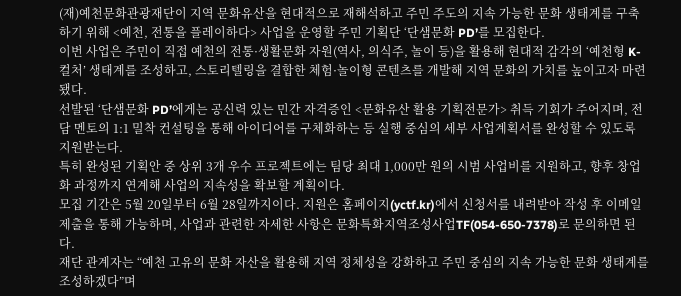(재)예천문화관광재단이 지역 문화유산을 현대적으로 재해석하고 주민 주도의 지속 가능한 문화 생태계를 구축하기 위해 <예천, 전통을 플레이하다> 사업을 운영할 주민 기획단 ‘단샘문화 PD’를 모집한다.
이번 사업은 주민이 직접 예천의 전통·생활문화 자원(역사, 의식주, 놀이 등)을 활용해 현대적 감각의 ‘예천형 K-컬처’ 생태계를 조성하고, 스토리텔링을 결합한 체험·놀이형 콘텐츠를 개발해 지역 문화의 가치를 높이고자 마련됐다.
선발된 ‘단샘문화 PD’에게는 공신력 있는 민간 자격증인 <문화유산 활용 기획전문가> 취득 기회가 주어지며, 전담 멘토의 1:1 밀착 컨설팅을 통해 아이디어를 구체화하는 등 실행 중심의 세부 사업계획서를 완성할 수 있도록 지원받는다.
특히 완성된 기획안 중 상위 3개 우수 프로젝트에는 팀당 최대 1,000만 원의 시범 사업비를 지원하고, 향후 창업화 과정까지 연계해 사업의 지속성을 확보할 계획이다.
모집 기간은 5월 20일부터 6월 28일까지이다. 지원은 홈페이지(yctf.kr)에서 신청서를 내려받아 작성 후 이메일 제출을 통해 가능하며, 사업과 관련한 자세한 사항은 문화특화지역조성사업TF(054-650-7378)로 문의하면 된다.
재단 관계자는 “예천 고유의 문화 자산을 활용해 지역 정체성을 강화하고 주민 중심의 지속 가능한 문화 생태계를 조성하겠다”며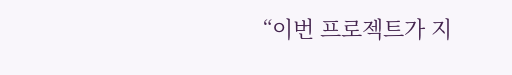“이번 프로젝트가 지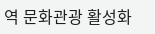역 문화관광 활성화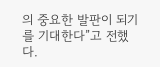의 중요한 발판이 되기를 기대한다”고 전했다.